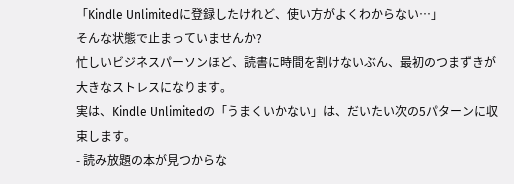「Kindle Unlimitedに登録したけれど、使い方がよくわからない…」
そんな状態で止まっていませんか?
忙しいビジネスパーソンほど、読書に時間を割けないぶん、最初のつまずきが大きなストレスになります。
実は、Kindle Unlimitedの「うまくいかない」は、だいたい次の5パターンに収束します。
- 読み放題の本が見つからな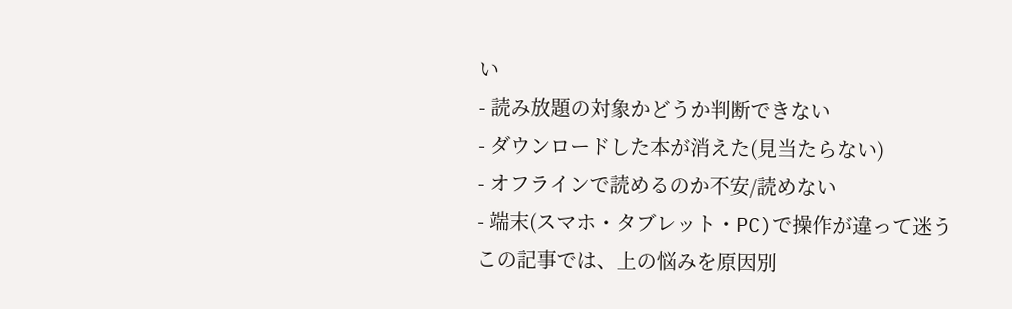い
- 読み放題の対象かどうか判断できない
- ダウンロードした本が消えた(見当たらない)
- オフラインで読めるのか不安/読めない
- 端末(スマホ・タブレット・PC)で操作が違って迷う
この記事では、上の悩みを原因別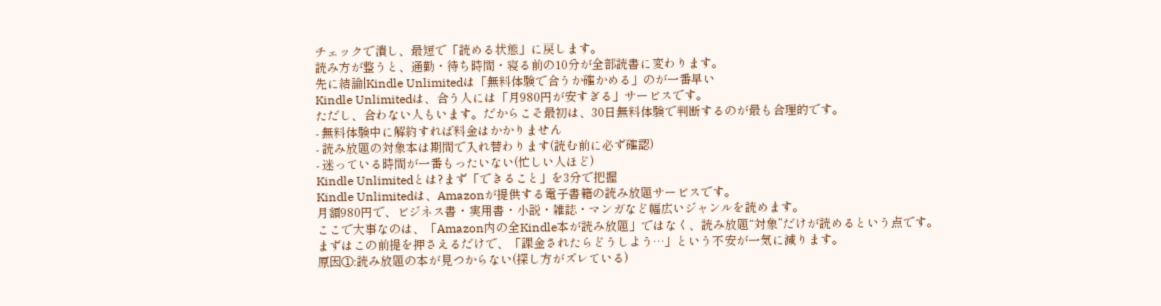チェックで潰し、最短で「読める状態」に戻します。
読み方が整うと、通勤・待ち時間・寝る前の10分が全部読書に変わります。
先に結論|Kindle Unlimitedは「無料体験で合うか確かめる」のが一番早い
Kindle Unlimitedは、合う人には「月980円が安すぎる」サービスです。
ただし、合わない人もいます。だからこそ最初は、30日無料体験で判断するのが最も合理的です。
- 無料体験中に解約すれば料金はかかりません
- 読み放題の対象本は期間で入れ替わります(読む前に必ず確認)
- 迷っている時間が一番もったいない(忙しい人ほど)
Kindle Unlimitedとは?まず「できること」を3分で把握
Kindle Unlimitedは、Amazonが提供する電子書籍の読み放題サービスです。
月額980円で、ビジネス書・実用書・小説・雑誌・マンガなど幅広いジャンルを読めます。
ここで大事なのは、「Amazon内の全Kindle本が読み放題」ではなく、読み放題“対象”だけが読めるという点です。
まずはこの前提を押さえるだけで、「課金されたらどうしよう…」という不安が一気に減ります。
原因①:読み放題の本が見つからない(探し方がズレている)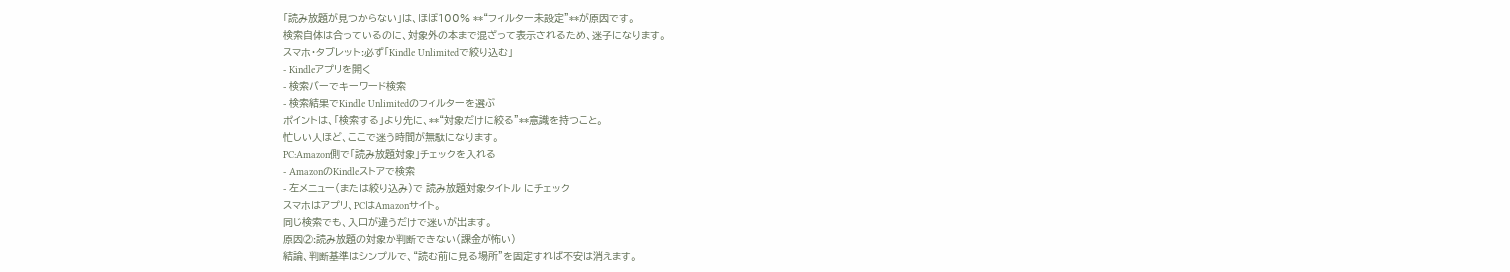「読み放題が見つからない」は、ほぼ100% **“フィルター未設定”**が原因です。
検索自体は合っているのに、対象外の本まで混ざって表示されるため、迷子になります。
スマホ・タブレット:必ず「Kindle Unlimitedで絞り込む」
- Kindleアプリを開く
- 検索バーでキーワード検索
- 検索結果でKindle Unlimitedのフィルターを選ぶ
ポイントは、「検索する」より先に、**“対象だけに絞る”**意識を持つこと。
忙しい人ほど、ここで迷う時間が無駄になります。
PC:Amazon側で「読み放題対象」チェックを入れる
- AmazonのKindleストアで検索
- 左メニュー(または絞り込み)で 読み放題対象タイトル にチェック
スマホはアプリ、PCはAmazonサイト。
同じ検索でも、入口が違うだけで迷いが出ます。
原因②:読み放題の対象か判断できない(課金が怖い)
結論、判断基準はシンプルで、“読む前に見る場所”を固定すれば不安は消えます。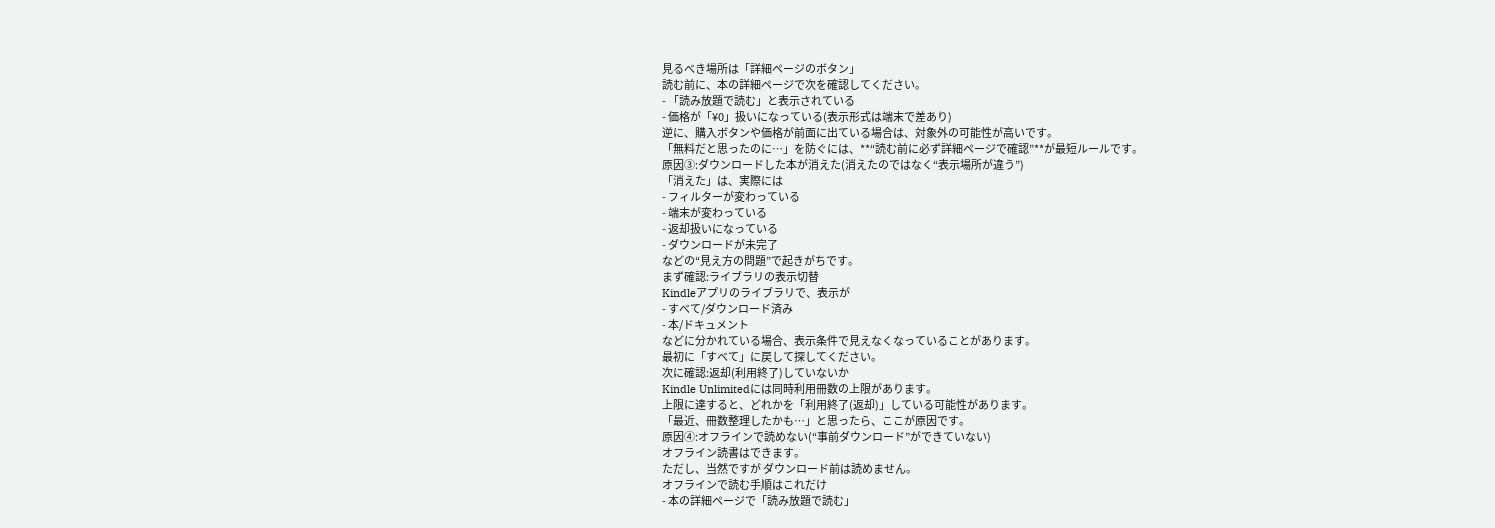見るべき場所は「詳細ページのボタン」
読む前に、本の詳細ページで次を確認してください。
- 「読み放題で読む」と表示されている
- 価格が「¥0」扱いになっている(表示形式は端末で差あり)
逆に、購入ボタンや価格が前面に出ている場合は、対象外の可能性が高いです。
「無料だと思ったのに…」を防ぐには、**“読む前に必ず詳細ページで確認”**が最短ルールです。
原因③:ダウンロードした本が消えた(消えたのではなく“表示場所が違う”)
「消えた」は、実際には
- フィルターが変わっている
- 端末が変わっている
- 返却扱いになっている
- ダウンロードが未完了
などの“見え方の問題”で起きがちです。
まず確認:ライブラリの表示切替
Kindleアプリのライブラリで、表示が
- すべて/ダウンロード済み
- 本/ドキュメント
などに分かれている場合、表示条件で見えなくなっていることがあります。
最初に「すべて」に戻して探してください。
次に確認:返却(利用終了)していないか
Kindle Unlimitedには同時利用冊数の上限があります。
上限に達すると、どれかを「利用終了(返却)」している可能性があります。
「最近、冊数整理したかも…」と思ったら、ここが原因です。
原因④:オフラインで読めない(“事前ダウンロード”ができていない)
オフライン読書はできます。
ただし、当然ですが ダウンロード前は読めません。
オフラインで読む手順はこれだけ
- 本の詳細ページで「読み放題で読む」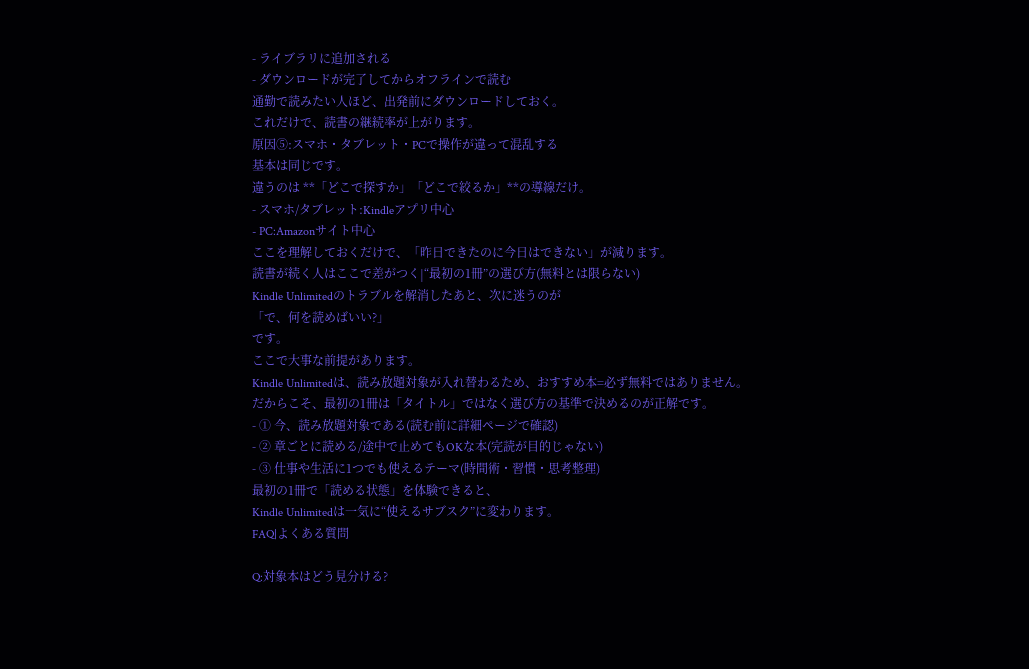- ライブラリに追加される
- ダウンロードが完了してからオフラインで読む
通勤で読みたい人ほど、出発前にダウンロードしておく。
これだけで、読書の継続率が上がります。
原因⑤:スマホ・タブレット・PCで操作が違って混乱する
基本は同じです。
違うのは **「どこで探すか」「どこで絞るか」**の導線だけ。
- スマホ/タブレット:Kindleアプリ中心
- PC:Amazonサイト中心
ここを理解しておくだけで、「昨日できたのに今日はできない」が減ります。
読書が続く人はここで差がつく|“最初の1冊”の選び方(無料とは限らない)
Kindle Unlimitedのトラブルを解消したあと、次に迷うのが
「で、何を読めばいい?」
です。
ここで大事な前提があります。
Kindle Unlimitedは、読み放題対象が入れ替わるため、おすすめ本=必ず無料ではありません。
だからこそ、最初の1冊は「タイトル」ではなく選び方の基準で決めるのが正解です。
- ① 今、読み放題対象である(読む前に詳細ページで確認)
- ② 章ごとに読める/途中で止めてもOKな本(完読が目的じゃない)
- ③ 仕事や生活に1つでも使えるテーマ(時間術・習慣・思考整理)
最初の1冊で「読める状態」を体験できると、
Kindle Unlimitedは一気に“使えるサブスク”に変わります。
FAQ|よくある質問

Q:対象本はどう見分ける?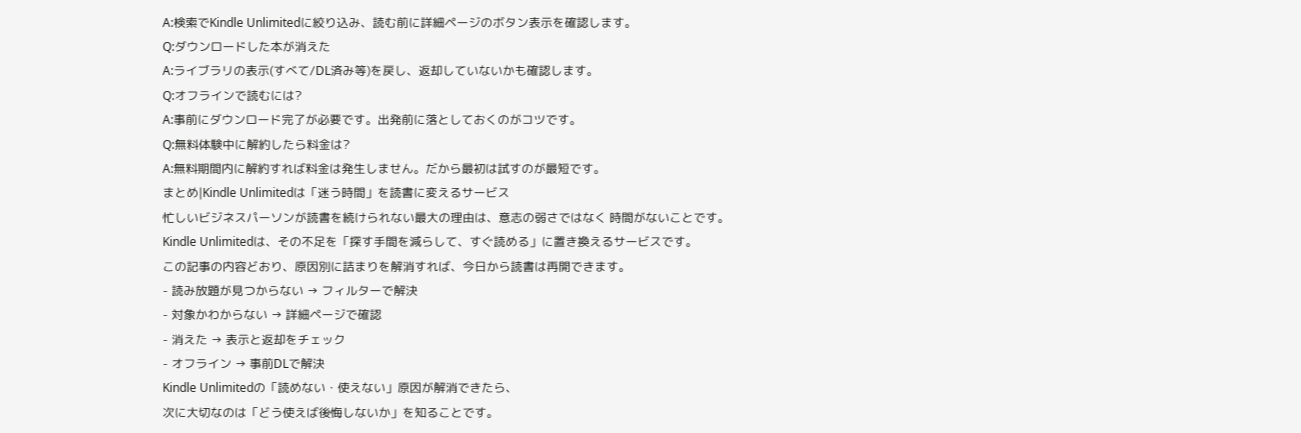A:検索でKindle Unlimitedに絞り込み、読む前に詳細ページのボタン表示を確認します。
Q:ダウンロードした本が消えた
A:ライブラリの表示(すべて/DL済み等)を戻し、返却していないかも確認します。
Q:オフラインで読むには?
A:事前にダウンロード完了が必要です。出発前に落としておくのがコツです。
Q:無料体験中に解約したら料金は?
A:無料期間内に解約すれば料金は発生しません。だから最初は試すのが最短です。
まとめ|Kindle Unlimitedは「迷う時間」を読書に変えるサービス
忙しいビジネスパーソンが読書を続けられない最大の理由は、意志の弱さではなく 時間がないことです。
Kindle Unlimitedは、その不足を「探す手間を減らして、すぐ読める」に置き換えるサービスです。
この記事の内容どおり、原因別に詰まりを解消すれば、今日から読書は再開できます。
- 読み放題が見つからない → フィルターで解決
- 対象かわからない → 詳細ページで確認
- 消えた → 表示と返却をチェック
- オフライン → 事前DLで解決
Kindle Unlimitedの「読めない・使えない」原因が解消できたら、
次に大切なのは「どう使えば後悔しないか」を知ることです。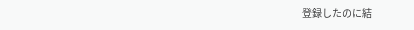登録したのに結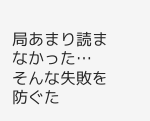局あまり読まなかった…
そんな失敗を防ぐた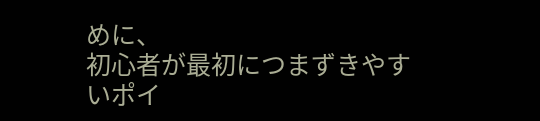めに、
初心者が最初につまずきやすいポイ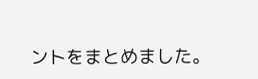ントをまとめました。